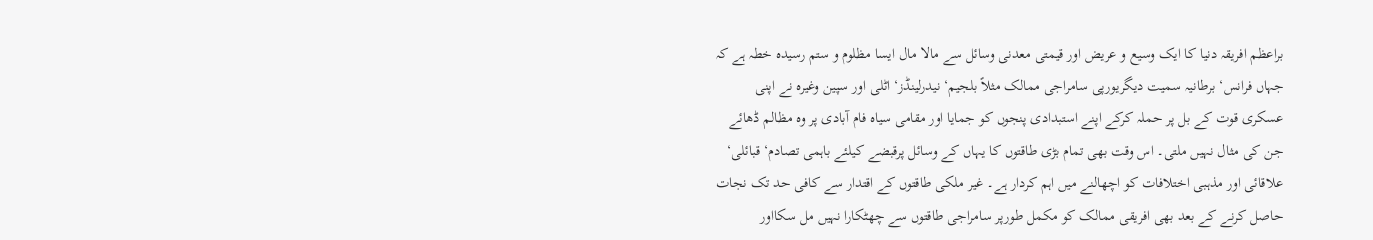براعظم افریقہ دنیا کا ایک وسیع و عریض اور قیمتی معدنی وسائل سے مالا مال ایسا مظلوم و ستم رسیدہ خطہ ہے کہ جہاں فرانس‘ برطانیہ سمیت دیگریورپی سامراجی ممالک مثلاً بلجیم‘ نیدرلینڈز‘ اٹلی اور سپین وغیرہ نے اپنی عسکری قوت کے بل پر حملہ کرکے اپنے استبدادی پنجوں کو جمایا اور مقامی سیاہ فام آبادی پر وہ مظالم ڈھائے جن کی مثال نہیں ملتی۔ اس وقت بھی تمام بڑی طاقتوں کا یہاں کے وسائل پرقبضے کیلئے باہمی تصادم‘ قبائلی‘ علاقائی اور مذہبی اختلافات کو اچھالنے میں اہم کردار ہے۔ غیر ملکی طاقتوں کے اقتدار سے کافی حد تک نجات حاصل کرنے کے بعد بھی افریقی ممالک کو مکمل طورپر سامراجی طاقتوں سے چھٹکارا نہیں مل سکااور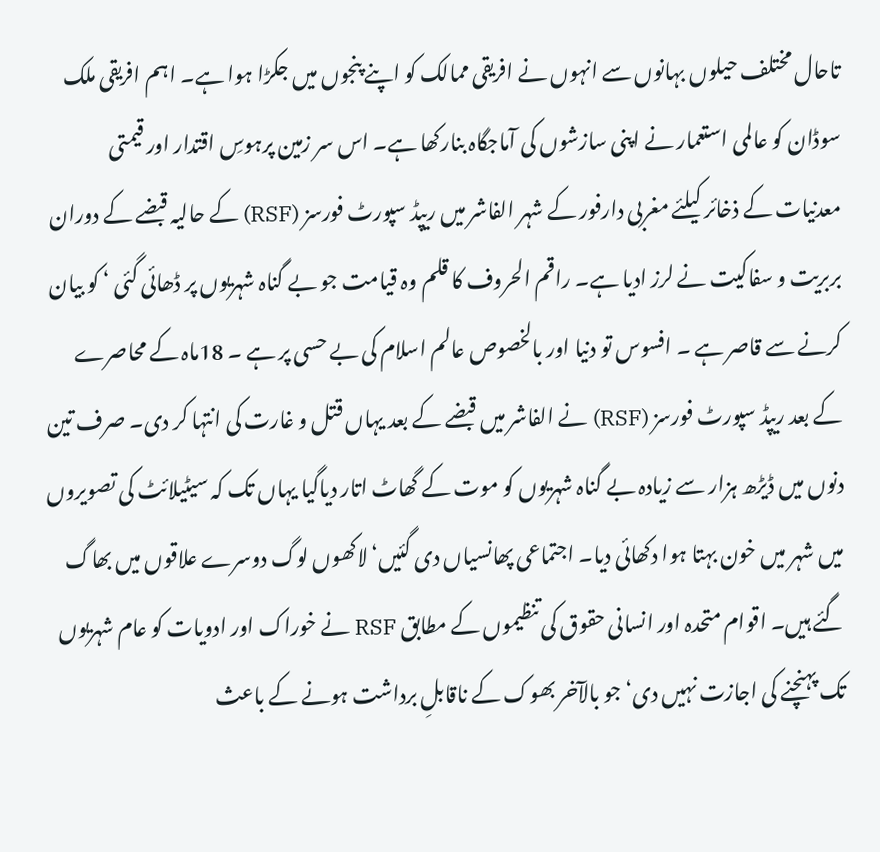تاحال مختلف حیلوں بہانوں سے انہوں نے افریقی ممالک کو اپنے پنجوں میں جکڑا ہوا ہے۔ اہم افریقی ملک سوڈان کو عالمی استعمار نے اپنی سازشوں کی آماجگاہ بنارکھا ہے۔ اس سر زمین پرہوسِ اقتدار اور قیمتی معدنیات کے ذخائر کیلئے مغربی دارفور کے شہر الفاشر میں ریپڈ سپورٹ فورسز (RSF) کے حالیہ قبضے کے دوران بربریت و سفاکیت نے لرز ادیا ہے۔ راقم الحروف کا قلم وہ قیامت جو بے گناہ شہریوں پر ڈھائی گئی ‘ کو بیان کرنے سے قاصر ہے ۔ افسوس تو دنیا اور بالخصوص عالم اسلام کی بے حسی پر ہے ۔ 18ماہ کے محاصرے کے بعد ریپڈ سپورٹ فورسز (RSF) نے الفاشر میں قبضے کے بعد یہاں قتل و غارت کی انتہا کر دی۔ صرف تین دنوں میں ڈیڑھ ہزار سے زیادہ بے گناہ شہریوں کو موت کے گھاٹ اتار دیاگیا یہاں تک کہ سیٹیلائٹ کی تصویروں میں شہر میں خون بہتا ہوا دکھائی دیا۔ اجتماعی پھانسیاں دی گئیں‘لاکھوں لوگ دوسرے علاقوں میں بھاگ گئے ہیں۔ اقوام متحدہ اور انسانی حقوق کی تنظیموں کے مطابق RSF نے خوراک اور ادویات کو عام شہریوں تک پہنچنے کی اجازت نہیں دی‘ جو بالآخر بھوک کے ناقابلِ برداشت ہونے کے باعث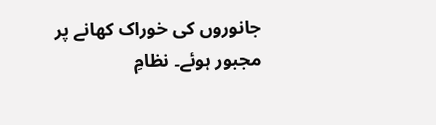جانوروں کی خوراک کھانے پر مجبور ہوئے۔ نظامِ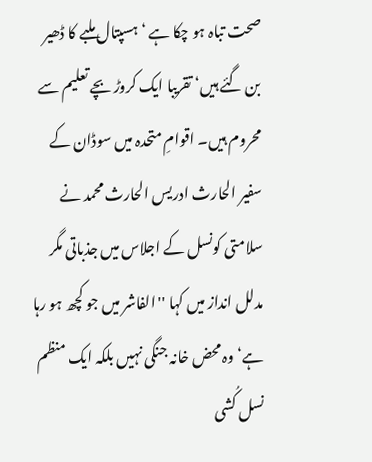صحت تباہ ہو چکا ہے ‘ہسپتال ملبے کا ڈھیر بن گئے ہیں‘ تقریبا ایک کروڑ بچے تعلیم سے محروم ہیں۔ اقوامِ متحدہ میں سوڈان کے سفیر الحارث ادریس الحارث محمد نے سلامتی کونسل کے اجلاس میں جذباتی مگر مدلل انداز میں کہا ''الفاشر میں جو کچھ ہو رہا ہے‘ وہ محض خانہ جنگی نہیں بلکہ ایک منظم نسل کُشی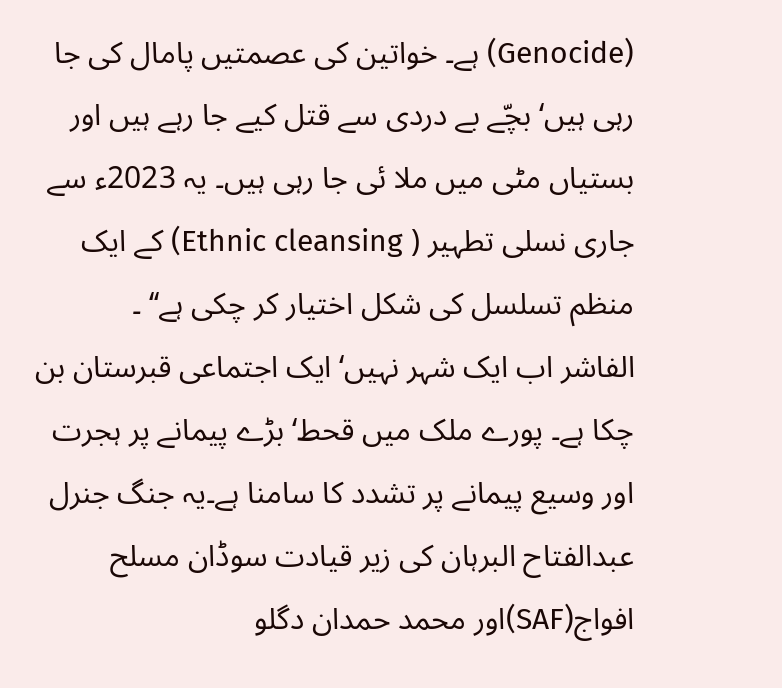(Genocide) ہے۔ خواتین کی عصمتیں پامال کی جا رہی ہیں‘ بچّے بے دردی سے قتل کیے جا رہے ہیں اور بستیاں مٹی میں ملا ئی جا رہی ہیں۔ یہ 2023ء سے جاری نسلی تطہیر ( Ethnic cleansing) کے ایک منظم تسلسل کی شکل اختیار کر چکی ہے‘‘ ۔
الفاشر اب ایک شہر نہیں‘ ایک اجتماعی قبرستان بن چکا ہے۔ پورے ملک میں قحط‘ بڑے پیمانے پر ہجرت اور وسیع پیمانے پر تشدد کا سامنا ہے۔یہ جنگ جنرل عبدالفتاح البرہان کی زیر قیادت سوڈان مسلح افواج(SAF)اور محمد حمدان دگلو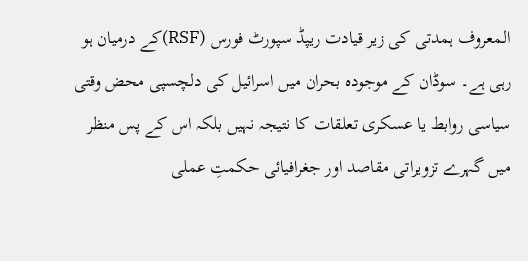المعروف ہمدتی کی زیر قیادت ریپڈ سپورٹ فورس (RSF)کے درمیان ہو رہی ہے۔ سوڈان کے موجودہ بحران میں اسرائیل کی دلچسپی محض وقتی سیاسی روابط یا عسکری تعلقات کا نتیجہ نہیں بلکہ اس کے پس منظر میں گہرے تزویراتی مقاصد اور جغرافیائی حکمتِ عملی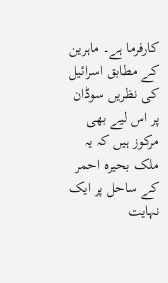کارفرما ہے۔ ماہرین کے مطابق اسرائیل کی نظریں سوڈان پر اس لیے بھی مرکوز ہیں کہ یہ ملک بحیرہ احمر کے ساحل پر ایک نہایت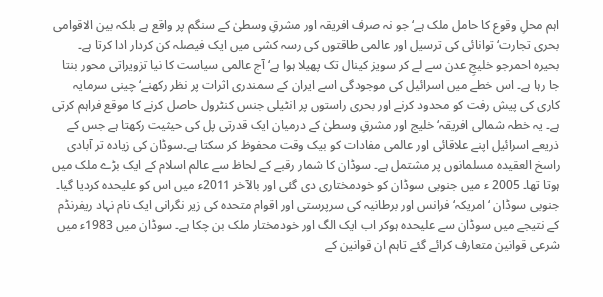اہم محلِ وقوع کا حامل ملک ہے‘ جو نہ صرف افریقہ اور مشرقِ وسطیٰ کے سنگم پر واقع ہے بلکہ بین الاقوامی بحری تجارت‘ توانائی کی ترسیل اور عالمی طاقتوں کی رسہ کشی میں ایک فیصلہ کن کردار ادا کرتا ہے۔ بحیرہ احمرجو خلیجِ عدن سے لے کر سویز کینال تک پھیلا ہوا ہے‘ آج عالمی سیاست کا نیا تزویراتی محور بنتا جا رہا ہے۔ اس خطے میں اسرائیل کی موجودگی اسے ایران کے سمندری اثرات پر نظر رکھنے‘ چینی سرمایہ کاری کی پیش رفت کو محدود کرنے اور بحری راستوں پر انٹیلی جنس کنٹرول حاصل کرنے کا موقع فراہم کرتی ہے۔ یہ خطہ شمالی افریقہ‘ خلیج اور مشرقِ وسطیٰ کے درمیان ایک قدرتی پل کی حیثیت رکھتا ہے جس کے ذریعے اسرائیل اپنے علاقائی اور عالمی مفادات کو بیک وقت محفوظ کر سکتا ہے۔سوڈان کی زیادہ تر آبادی راسخ العقیدہ مسلمانوں پر مشتمل ہے۔ سوڈان کا شمار رقبے کے لحاظ سے عالم اسلام کے ایک بڑے ملک میں ہوتا تھا۔ 2005 ء میں جنوبی سوڈان کو خودمختاری دی گئی اور بالآخر 2011ء میں اس کو علیحدہ کردیا گیا۔ جنوبی سوڈان ‘ امریکہ‘ فرانس اور برطانیہ کی سرپرستی اور اقوام متحدہ کی زیر نگرانی ایک نام نہاد ریفرنڈم کے نتیجے میں سوڈان سے علیحدہ ہوکر اب ایک الگ اور خودمختار ملک بن چکا ہے۔ سوڈان میں 1983ء میں شرعی قوانین متعارف کرائے گئے تاہم ان قوانین کے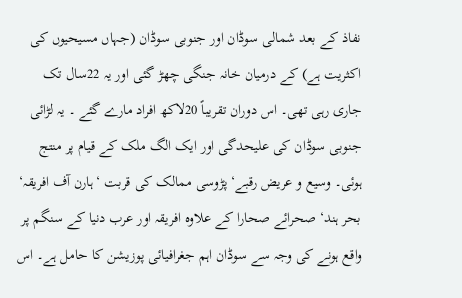نفاذ کے بعد شمالی سوڈان اور جنوبی سوڈان (جہاں مسیحیوں کی اکثریت ہے) کے درمیان خانہ جنگی چھڑ گئی اور یہ 22سال تک جاری رہی تھی۔ اس دوران تقریباً 20لاکھ افراد مارے گئے ۔ یہ لڑائی جنوبی سوڈان کی علیحدگی اور ایک الگ ملک کے قیام پر منتج ہوئی۔ وسیع و عریض رقبے‘ پڑوسی ممالک کی قربت ‘ ہارن آف افریقہ‘ بحر ہند‘ صحرائے صحارا کے علاوہ افریقہ اور عرب دنیا کے سنگم پر واقع ہونے کی وجہ سے سوڈان اہم جغرافیائی پوزیشن کا حامل ہے۔ اس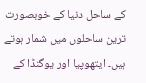کے ساحل دنیا کے خوبصورت ترین ساحلوں میں شمار ہوتے ہیں۔ ایتھوپیا اور یوگنڈا کے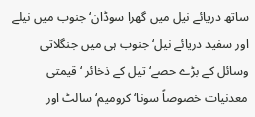ساتھ دریائے نیل میں گھرا سوڈان‘ جنوب میں نیلے اور سفید دریائے نیل‘ جنوب ہی میں جنگلاتی وسائل کے بڑے حصے‘ تیل کے ذخائر ‘ قیمتی معدنیات خصوصاً سونا‘ کرومیم‘ سالٹ اور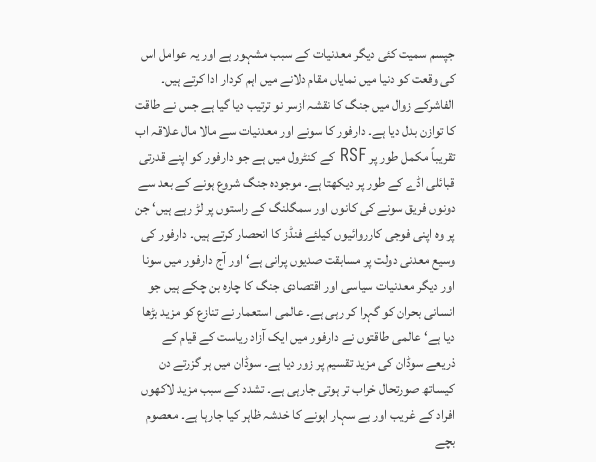جپسم سمیت کئی دیگر معدنیات کے سبب مشہور ہے اور یہ عوامل اس کی وقعت کو دنیا میں نمایاں مقام دلانے میں اہم کردار ادا کرتے ہیں۔
الفاشرکے زوال میں جنگ کا نقشہ ازسر نو ترتیب دیا گیا ہے جس نے طاقت کا توازن بدل دیا ہے۔ دارفور کا سونے اور معدنیات سے مالا مال علاقہ اب تقریباً مکمل طور پر RSF کے کنٹرول میں ہے جو دارفور کو اپنے قدرتی قبائلی اڈے کے طور پر دیکھتا ہے۔ موجودہ جنگ شروع ہونے کے بعد سے دونوں فریق سونے کی کانوں اور سمگلنگ کے راستوں پر لڑ رہے ہیں‘ جن پر وہ اپنی فوجی کارروائیوں کیلئے فنڈز کا انحصار کرتے ہیں۔ دارفور کی وسیع معدنی دولت پر مسابقت صدیوں پرانی ہے‘ اور آج دارفور میں سونا اور دیگر معدنیات سیاسی اور اقتصادی جنگ کا چارہ بن چکے ہیں جو انسانی بحران کو گہرا کر رہی ہے۔ عالمی استعمار نے تنازع کو مزید بڑھا دیا ہے‘ عالمی طاقتوں نے دارفور میں ایک آزاد ریاست کے قیام کے ذریعے سوڈان کی مزید تقسیم پر زور دیا ہے۔ سوڈان میں ہر گزرتے دن کیساتھ صورتحال خراب تر ہوتی جارہی ہے۔ تشدد کے سبب مزید لاکھوں افراد کے غریب اور بے سہار اہونے کا خدشہ ظاہر کیا جارہا ہے۔ معصوم بچے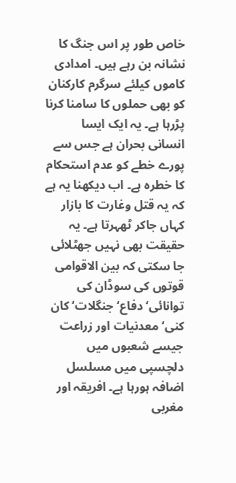خاص طور پر اس جنگ کا نشانہ بن رہے ہیں۔ امدادی کاموں کیلئے سرگرم کارکنان کو بھی حملوں کا سامنا کرنا پڑرہا ہے۔ یہ ایک ایسا انسانی بحران ہے جس سے پورے خطے کو عدم استحکام کا خطرہ ہے۔ اب دیکھنا یہ ہے کہ یہ قتل وغارت کا بازار کہاں جاکر ٹھہرتا ہے۔ یہ حقیقت بھی نہیں جھٹلائی جا سکتی کہ بین الاقوامی قوتوں کی سوڈان کی توانائی‘ دفاع‘ جنگلات‘ کان کنی‘ معدنیات اور زراعت جیسے شعبوں میں دلچسپی میں مسلسل اضافہ ہورہا ہے۔ افریقہ اور مغربی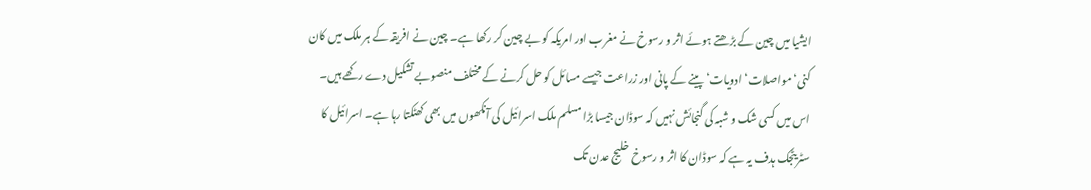ایشیا میں چین کے بڑھتے ہوئے اثر و رسوخ نے مغرب اور امریکہ کو بے چین کر رکھا ہے۔ چین نے افریقہ کے ہر ملک میں کان کنی‘ مواصلات‘ ادویات‘ پینے کے پانی اور زراعت جیسے مسائل کو حل کرنے کے مختلف منصوبے تشکیل دے رکھے ہیں۔ اس میں کسی شک و شبہ کی گنجائش نہیں کہ سوڈان جیسا بڑا مسلم ملک اسرائیل کی آنکھوں میں بھی کھٹکتا رہا ہے۔ اسرائیل کا سٹریٹجک ہدف یہ ہے کہ سوڈان کا اثر و رسوخ خلیج عدن تک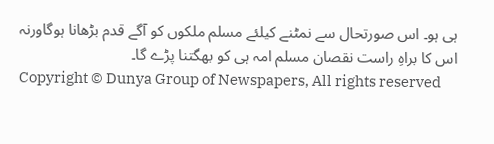ہی ہو۔ اس صورتحال سے نمٹنے کیلئے مسلم ملکوں کو آگے قدم بڑھانا ہوگاورنہ اس کا براہِ راست نقصان مسلم امہ ہی کو بھگتنا پڑے گا۔
Copyright © Dunya Group of Newspapers, All rights reserved